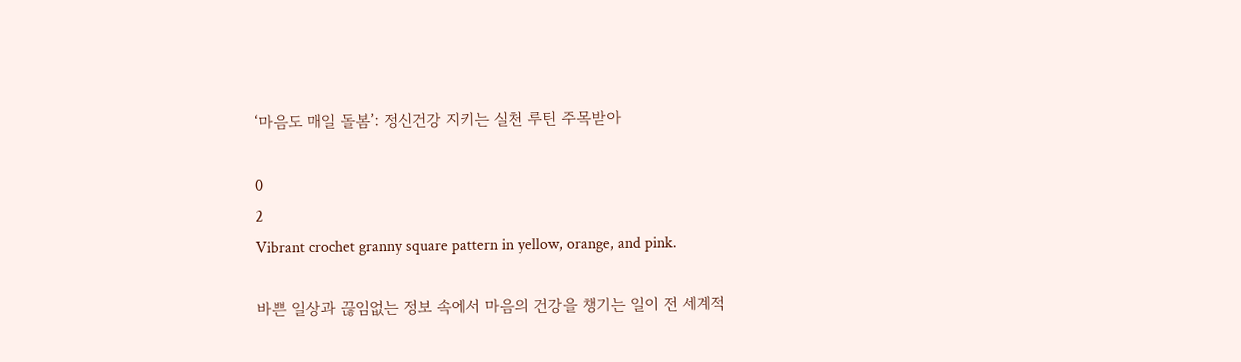‘마음도 매일 돌봄’: 정신건강 지키는 실천 루틴 주목받아

0
2
Vibrant crochet granny square pattern in yellow, orange, and pink.

바쁜 일상과 끊임없는 정보 속에서 마음의 건강을 챙기는 일이 전 세계적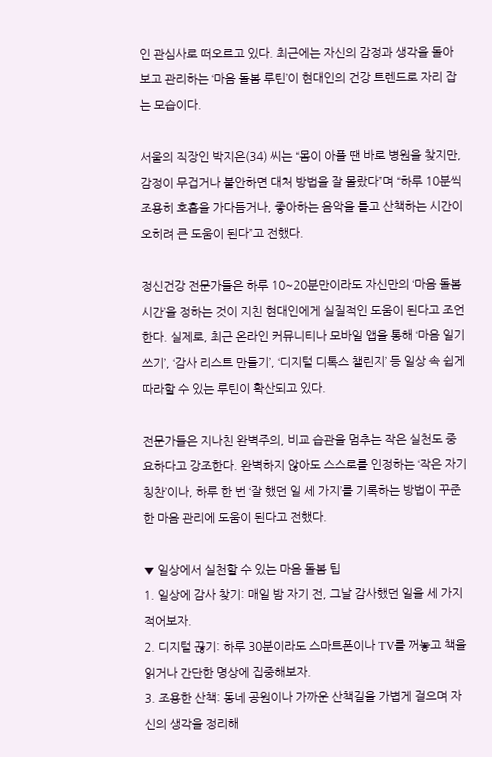인 관심사로 떠오르고 있다. 최근에는 자신의 감정과 생각을 돌아보고 관리하는 ‘마음 돌봄 루틴’이 현대인의 건강 트렌드로 자리 잡는 모습이다.

서울의 직장인 박지은(34) 씨는 “몸이 아플 땐 바로 병원을 찾지만, 감정이 무겁거나 불안하면 대처 방법을 잘 몰랐다”며 “하루 10분씩 조용히 호흡을 가다듬거나, 좋아하는 음악을 틀고 산책하는 시간이 오히려 큰 도움이 된다”고 전했다.

정신건강 전문가들은 하루 10~20분만이라도 자신만의 ‘마음 돌봄 시간’을 정하는 것이 지친 현대인에게 실질적인 도움이 된다고 조언한다. 실제로, 최근 온라인 커뮤니티나 모바일 앱을 통해 ‘마음 일기쓰기’, ‘감사 리스트 만들기’, ‘디지털 디톡스 챌린지’ 등 일상 속 쉽게 따라할 수 있는 루틴이 확산되고 있다.

전문가들은 지나친 완벽주의, 비교 습관을 멈추는 작은 실천도 중요하다고 강조한다. 완벽하지 않아도 스스로를 인정하는 ‘작은 자기 칭찬’이나, 하루 한 번 ‘잘 했던 일 세 가지’를 기록하는 방법이 꾸준한 마음 관리에 도움이 된다고 전했다.

▼ 일상에서 실천할 수 있는 마음 돌봄 팁
1. 일상에 감사 찾기: 매일 밤 자기 전, 그날 감사했던 일을 세 가지 적어보자.
2. 디지털 끊기: 하루 30분이라도 스마트폰이나 TV를 꺼놓고 책을 읽거나 간단한 명상에 집중해보자.
3. 조용한 산책: 동네 공원이나 가까운 산책길을 가볍게 걸으며 자신의 생각을 정리해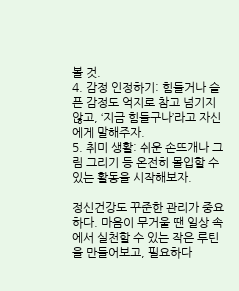볼 것.
4. 감정 인정하기: 힘들거나 슬픈 감정도 억지로 참고 넘기지 않고, ‘지금 힘들구나’라고 자신에게 말해주자.
5. 취미 생활: 쉬운 손뜨개나 그림 그리기 등 온전히 몰입할 수 있는 활동을 시작해보자.

정신건강도 꾸준한 관리가 중요하다. 마음이 무거울 땐 일상 속에서 실천할 수 있는 작은 루틴을 만들어보고, 필요하다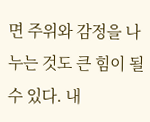면 주위와 감정을 나누는 것도 큰 힘이 될 수 있다. 내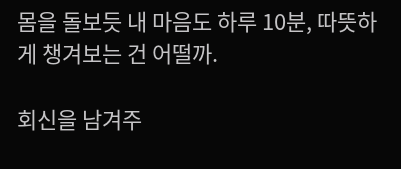몸을 돌보듯 내 마음도 하루 10분, 따뜻하게 챙겨보는 건 어떨까.

회신을 남겨주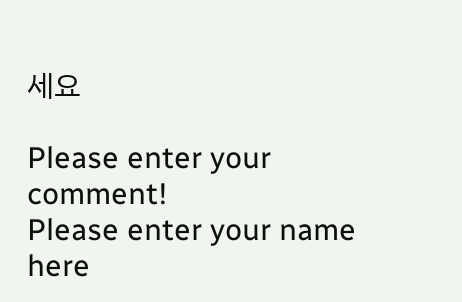세요

Please enter your comment!
Please enter your name here